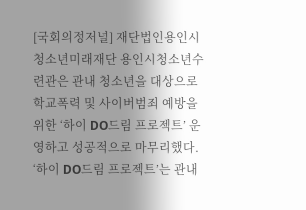[국회의정저널] 재단법인용인시청소년미래재단 용인시청소년수련관은 관내 청소년을 대상으로 학교폭력 및 사이버범죄 예방을 위한 ‘하이 DO드림 프로젝트’ 운영하고 성공적으로 마무리했다.
‘하이 DO드림 프로젝트’는 관내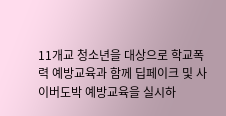11개교 청소년을 대상으로 학교폭력 예방교육과 함께 딥페이크 및 사이버도박 예방교육을 실시하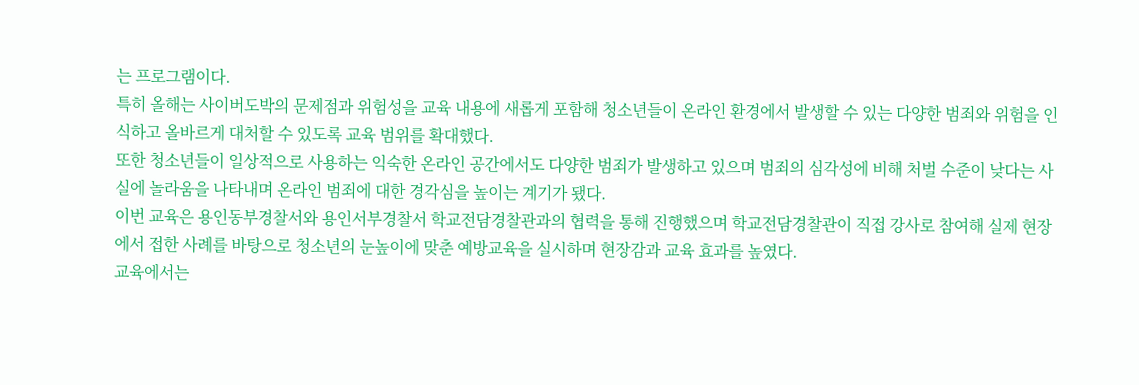는 프로그램이다.
특히 올해는 사이버도박의 문제점과 위험성을 교육 내용에 새롭게 포함해 청소년들이 온라인 환경에서 발생할 수 있는 다양한 범죄와 위험을 인식하고 올바르게 대처할 수 있도록 교육 범위를 확대했다.
또한 청소년들이 일상적으로 사용하는 익숙한 온라인 공간에서도 다양한 범죄가 발생하고 있으며 범죄의 심각성에 비해 처벌 수준이 낮다는 사실에 놀라움을 나타내며 온라인 범죄에 대한 경각심을 높이는 계기가 됐다.
이번 교육은 용인동부경찰서와 용인서부경찰서 학교전담경찰관과의 협력을 통해 진행했으며 학교전담경찰관이 직접 강사로 참여해 실제 현장에서 접한 사례를 바탕으로 청소년의 눈높이에 맞춘 예방교육을 실시하며 현장감과 교육 효과를 높였다.
교육에서는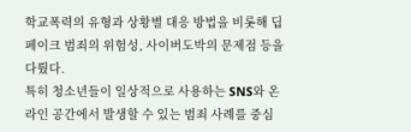학교폭력의 유형과 상황별 대응 방법을 비롯해 딥페이크 범죄의 위험성, 사이버도박의 문제점 등을 다뤘다.
특히 청소년들이 일상적으로 사용하는 SNS와 온라인 공간에서 발생할 수 있는 범죄 사례를 중심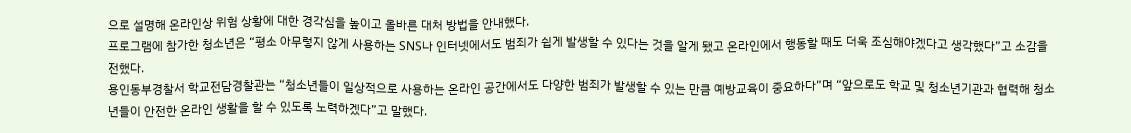으로 설명해 온라인상 위험 상황에 대한 경각심을 높이고 올바른 대처 방법을 안내했다.
프로그램에 참가한 청소년은 “평소 아무렇지 않게 사용하는 SNS나 인터넷에서도 범죄가 쉽게 발생할 수 있다는 것을 알게 됐고 온라인에서 행동할 때도 더욱 조심해야겠다고 생각했다”고 소감을 전했다.
용인동부경찰서 학교전담경찰관는 “청소년들이 일상적으로 사용하는 온라인 공간에서도 다양한 범죄가 발생할 수 있는 만큼 예방교육이 중요하다”며 “앞으로도 학교 및 청소년기관과 협력해 청소년들이 안전한 온라인 생활을 할 수 있도록 노력하겠다”고 말했다.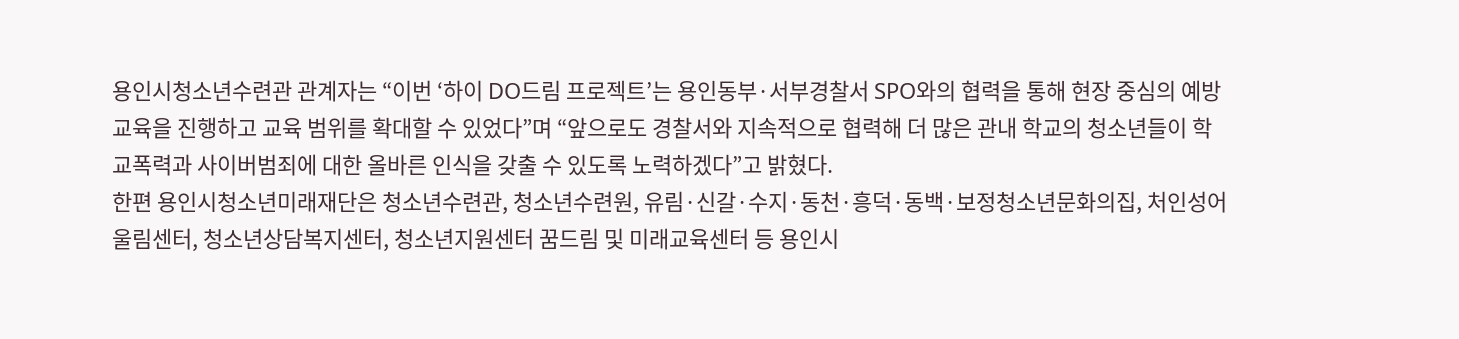용인시청소년수련관 관계자는 “이번 ‘하이 DO드림 프로젝트’는 용인동부·서부경찰서 SPO와의 협력을 통해 현장 중심의 예방교육을 진행하고 교육 범위를 확대할 수 있었다”며 “앞으로도 경찰서와 지속적으로 협력해 더 많은 관내 학교의 청소년들이 학교폭력과 사이버범죄에 대한 올바른 인식을 갖출 수 있도록 노력하겠다”고 밝혔다.
한편 용인시청소년미래재단은 청소년수련관, 청소년수련원, 유림·신갈·수지·동천·흥덕·동백·보정청소년문화의집, 처인성어울림센터, 청소년상담복지센터, 청소년지원센터 꿈드림 및 미래교육센터 등 용인시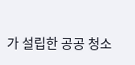가 설립한 공공 청소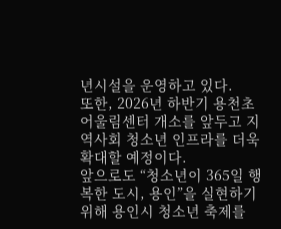년시설을 운영하고 있다.
또한, 2026년 하반기 용천초어울림센터 개소를 앞두고 지역사회 청소년 인프라를 더욱 확대할 예정이다.
앞으로도 “청소년이 365일 행복한 도시, 용인”을 실현하기 위해 용인시 청소년 축제를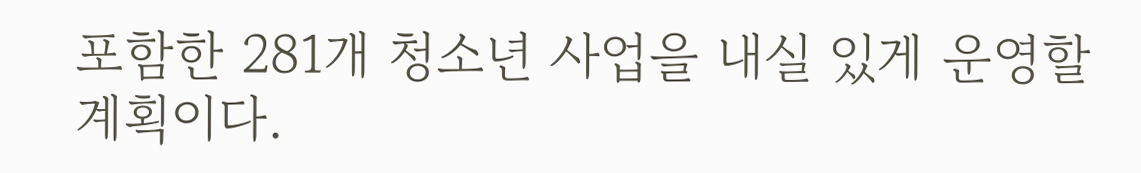포함한 281개 청소년 사업을 내실 있게 운영할 계획이다.